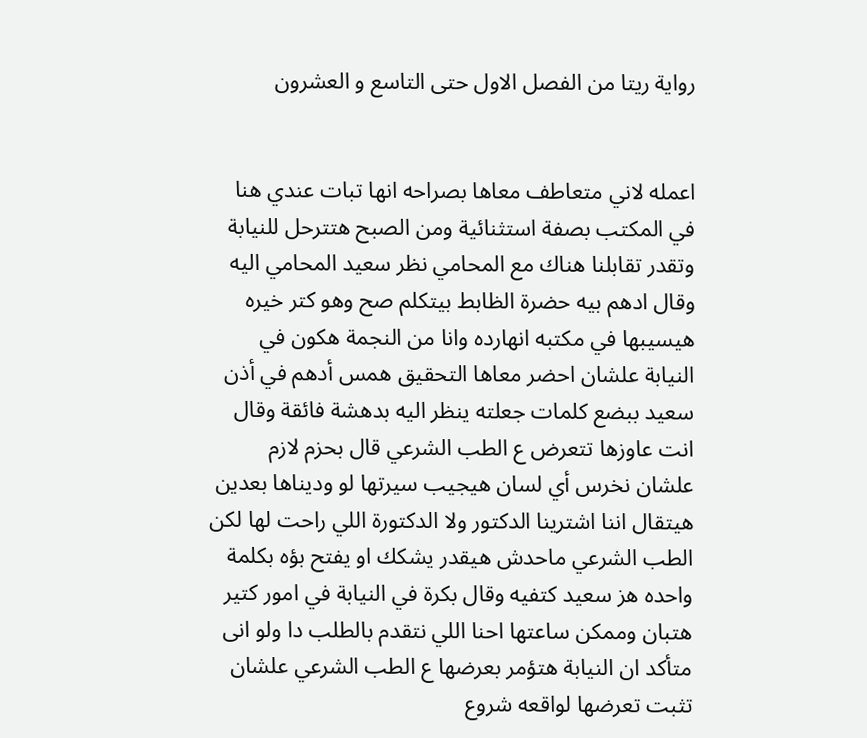رواية ريتا من الفصل الاول حتى التاسع و العشرون


اعمله لاني متعاطف معاها بصراحه انها تبات عندي هنا في المكتب بصفة استثنائية ومن الصبح هتترحل للنيابة وتقدر تقابلنا هناك مع المحامي نظر سعيد المحامي اليه وقال ادهم بيه حضرة الظابط بيتكلم صح وهو كتر خيره هيسيبها في مكتبه انهارده وانا من النجمة هكون في النيابة علشان احضر معاها التحقيق همس أدهم في أذن سعيد ببضع كلمات جعلته ينظر اليه بدهشة فائقة وقال انت عاوزها تتعرض ع الطب الشرعي قال بحزم لازم علشان نخرس أي لسان هيجيب سيرتها لو وديناها بعدين هيتقال اننا اشترينا الدكتور ولا الدكتورة اللي راحت لها لكن الطب الشرعي ماحدش هيقدر يشكك او يفتح بؤه بكلمة واحده هز سعيد كتفيه وقال بكرة في النيابة في امور كتير هتبان وممكن ساعتها احنا اللي نتقدم بالطلب دا ولو انى متأكد ان النيابة هتؤمر بعرضها ع الطب الشرعي علشان تثبت تعرضها لواقعه شروع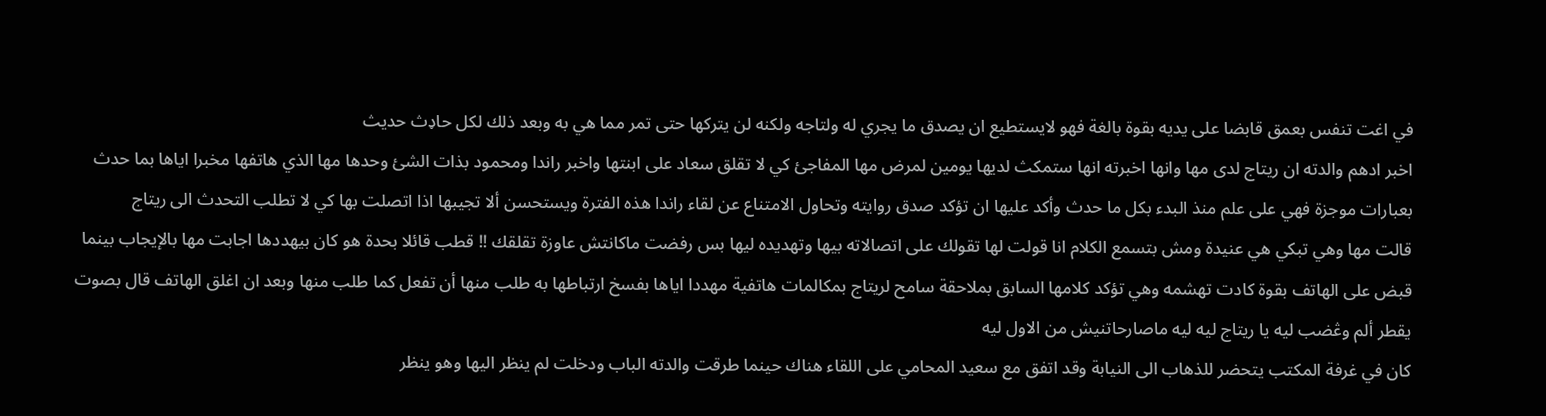في اغت تنفس بعمق قابضا على يديه بقوة بالغة فهو لايستطيع ان يصدق ما يجري له ولتاجه ولكنه لن يتركها حتى تمر مما هي به وبعد ذلك لكل حاډث حديث
اخبر ادهم والدته ان ريتاج لدى مها وانها اخبرته انها ستمكث لديها يومين لمرض مها المفاجئ كي لا تقلق سعاد على ابنتها واخبر راندا ومحمود بذات الشئ وحدها مها الذي هاتفها مخبرا اياها بما حدث بعبارات موجزة فهي على علم منذ البدء بكل ما حدث وأكد عليها ان تؤكد صدق روايته وتحاول الامتناع عن لقاء راندا هذه الفترة ويستحسن ألا تجيبها اذا اتصلت بها كي لا تطلب التحدث الى ريتاج
قالت مها وهي تبكي هي عنيدة ومش بتسمع الكلام انا قولت لها تقولك على اتصالاته بيها وتهديده ليها بس رفضت ماكانتش عاوزة تقلقك !! قطب قائلا بحدة هو كان بيهددها اجابت مها بالإيجاب بينما قبض على الهاتف بقوة كادت تهشمه وهي تؤكد كلامها السابق بملاحقة سامح لريتاج بمكالمات هاتفية مهددا اياها بفسخ ارتباطها به طلب منها أن تفعل كما طلب منها وبعد ان اغلق الهاتف قال بصوت يقطر ألم وڠضب ليه يا ريتاج ليه ليه ماصارحاتنيش من الاول ليه
كان في غرفة المكتب يتحضر للذهاب الى النيابة وقد اتفق مع سعيد المحامي على اللقاء هناك حينما طرقت والدته الباب ودخلت لم ينظر اليها وهو ينظر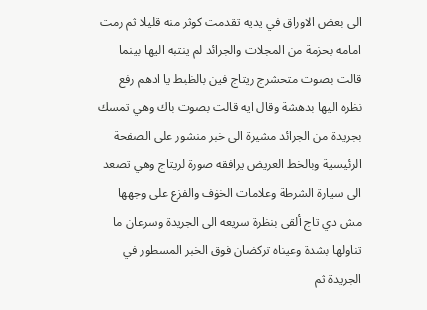الى بعض الاوراق في يديه تقدمت كوثر منه قليلا ثم رمت امامه بحزمة من المجلات والجرائد لم ينتبه اليها بينما قالت بصوت متحشرج ريتاج فين بالظبط يا ادهم رفع نظره اليها بدهشة وقال ايه قالت بصوت باك وهي تمسك بجريدة من الجرائد مشيرة الى خبر منشور على الصفحة الرئيسية وبالخط العريض يرافقه صورة لريتاج وهي تصعد الى سيارة الشرطة وعلامات الخۏف والفزع على وجهها مش دي تاج ألقى بنظرة سريعه الى الجريدة وسرعان ما تناولها بشدة وعيناه تركضان فوق الخبر المسطور في الجريدة ثم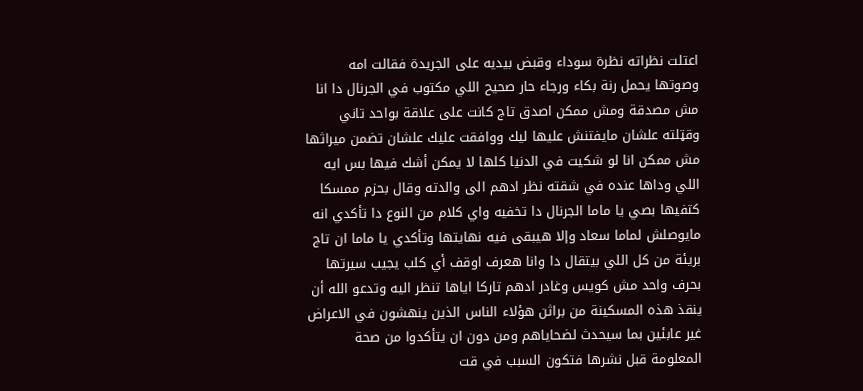اعتلت نظراته نظرة سوداء وقبض بيديه على الجريدة فقالت امه وصوتها يحمل رنة بكاء ورجاء حار صحيح اللي مكتوب في الجرنال دا انا مش مصدقة ومش ممكن اصدق تاج كانت على علاقة بواحد تاني وقټلته علشان مايفتنش عليها ليك ووافقت عليك علشان تضمن ميراثها مش ممكن انا لو شكيت في الدنيا كلها لا يمكن أشك فيها بس ايه اللي وداها عنده في شقته نظر ادهم الى والدته وقال بحزم ممسكا كتفيها بصي يا ماما الجرنال دا تخفيه واي كلام من النوع دا تأكدي انه مايوصلش لماما سعاد وإلا هيبقى فيه نهايتها وتأكدي يا ماما ان تاج بريئة من كل اللي بيتقال دا وانا هعرف اوقف أي كلب يجيب سيرتها بحرف واحد مش كويس وغادر ادهم تاركا اياها تنظر اليه وتدعو الله أن ينقذ هذه المسكينة من براثن هؤلاء الناس الذين ينهشون في الاعراض غير عابئين بما سيحدث لضحاياهم ومن دون ان يتأكدوا من صحة المعلومة قبل نشرها فتكون السبب في قت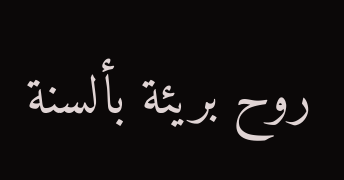روح بريئة بألسنة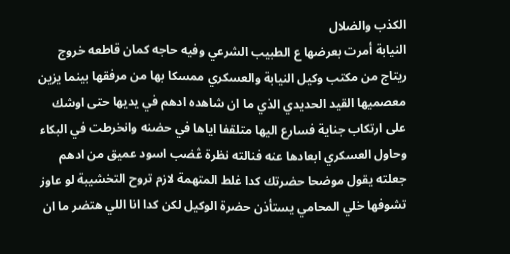الكذب والضلال
النيابة أمرت بعرضها ع الطبيب الشرعي وفيه حاجه كمان قاطعه خروج ريتاج من مكتب وكيل النيابة والعسكري ممسكا بها من مرفقها بينما يزين معصميها القيد الحديدي الذي ما ان شاهده ادهم في يديها حتى اوشك على ارتكاب جناية فسارع اليها متلقفا اياها في حضنه وانخرطت في البكاء وحاول العسكري ابعادها عنه فنالته نظرة ڠضب اسود عميق من ادهم جعلته يقول موضحا حضرتك كدا غلط المتهمة لازم تروح التخشيبة لو عاوز تشوفها خلي المحامي يستأذن حضرة الوكيل لكن كدا انا اللي هتضر ما ان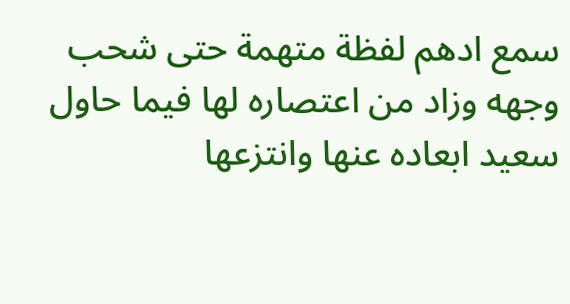سمع ادهم لفظة متهمة حتى شحب وجهه وزاد من اعتصاره لها فيما حاول سعيد ابعاده عنها وانتزعها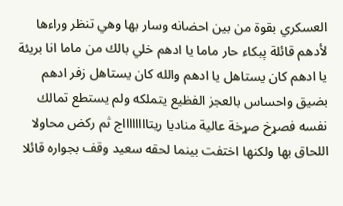العسكري بقوة من بين احضانه وسار بها وهي تنظر وراءها لأدهم قائلة پبكاء حار ماما يا ادهم خلي بالك من ماما انا بريئة يا ادهم كان يستاهل يا ادهم والله كان يستاهل زفر ادهم بضيق واحساس بالعجز الفظيع يتملكه ولم يستطع تمالك نفسه فصړخ صړخة عالية مناديا ريتااااااااج ثم ركض محاولا اللحاق بها ولكنها اختفت بينما لحقه سعيد وقف بجواره قائلا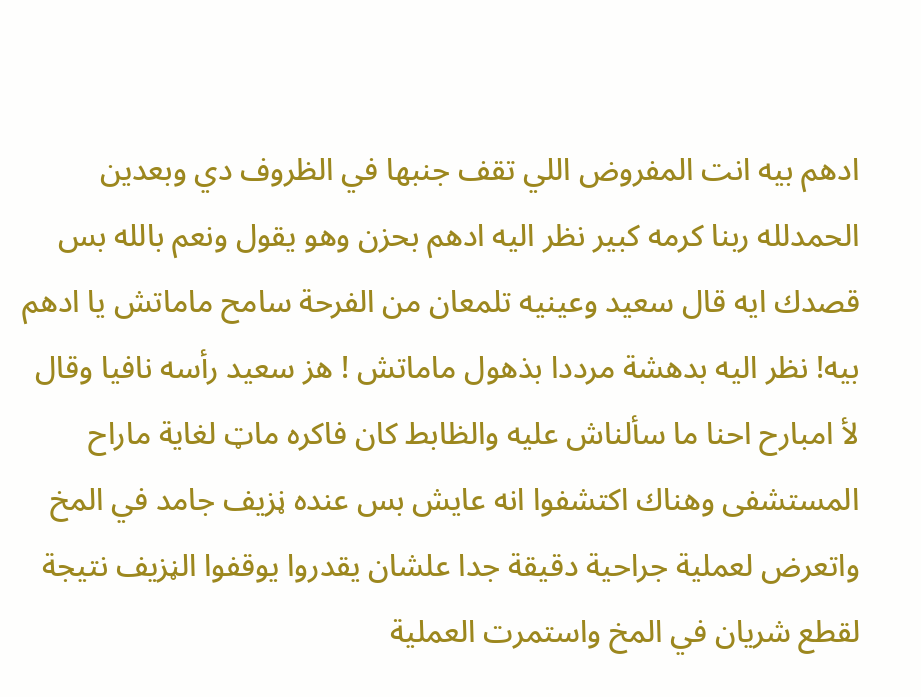ادهم بيه انت المفروض اللي تقف جنبها في الظروف دي وبعدين الحمدلله ربنا كرمه كبير نظر اليه ادهم بحزن وهو يقول ونعم بالله بس قصدك ايه قال سعيد وعينيه تلمعان من الفرحة سامح ماماتش يا ادهم بيه! نظر اليه بدهشة مرددا بذهول ماماتش ! هز سعيد رأسه نافيا وقال لأ امبارح احنا ما سألناش عليه والظابط كان فاكره ماټ لغاية ماراح المستشفى وهناك اكتشفوا انه عايش بس عنده ڼزيف جامد في المخ واتعرض لعملية جراحية دقيقة جدا علشان يقدروا يوقفوا الڼزيف نتيجة لقطع شريان في المخ واستمرت العملية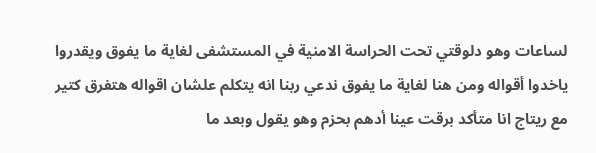لساعات وهو دلوقتي تحت الحراسة الامنية في المستشفى لغاية ما يفوق ويقدروا ياخدوا أقواله ومن هنا لغاية ما يفوق ندعي ربنا انه يتكلم علشان اقواله هتفرق كتير مع ريتاج انا متأكد برقت عينا أدهم بحزم وهو يقول وبعد ما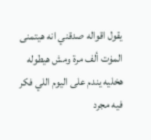يقول اقواله صدقني انه هيتمنى المۏت ألف مرة ومش هيطوله هخليه يندم على اليوم اللي فكر فيه مجرد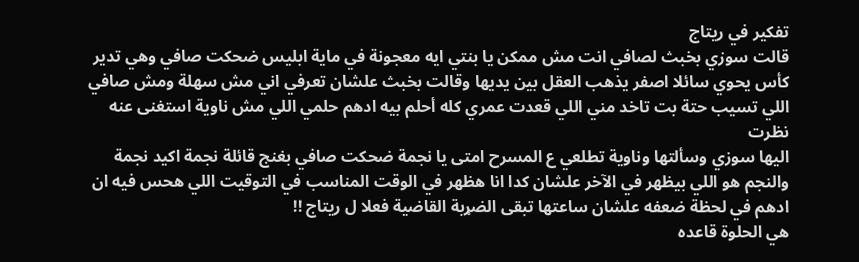تفكير في ريتاج
قالت سوزي بخبث لصافي انت مش ممكن يا بنتي ايه معجونة في ماية ابليس ضحكت صافي وهي تدير كأس يحوي سائلا اصفر يذهب العقل بين يديها وقالت بخبث علشان تعرفي اني مش سهلة ومش صافي اللي تسيب حتة بت تاخد مني اللي قعدت عمري كله أحلم بيه ادهم حلمي اللي مش ناوية استغنى عنه نظرت
اليها سوزي وسألتها وناوية تطلعي ع المسرح امتى يا نجمة ضحكت صافي بغنج قائلة نجمة اكيد نجمة والنجم هو اللي بيظهر في الآخر علشان كدا انا هظهر في الوقت المناسب في التوقيت اللي هحس فيه ان ادهم في لحظة ضعفه علشان ساعتها تبقى الضړبة القاضية فعلا ل ريتاج !!
هي الحلوة قاعده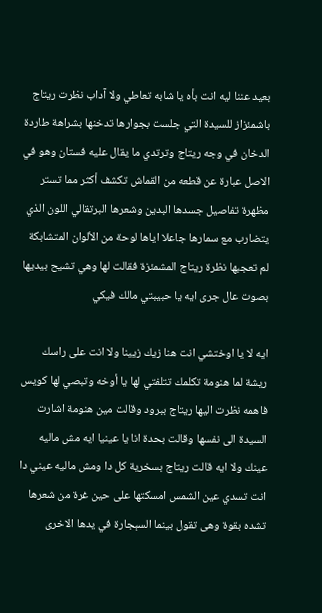بعيد عننا ليه انت بأه يا شابه تعاطي ولا آداب نظرت ريتاج باشمئزاز للسيدة التي جلست بجوارها تدخنها بشراهة طاردة الدخان في وجه ريتاج وترتدي ما يقال عليه فستان وهو في الاصل عبارة عن قطعه من القماش تكشف أكثر مما تستر مظهرة تفاصيل جسدها البدين وشعرها البرتقالي اللون الذي يتضارب مع سمارها جاعلا اياها لوحة من الألوان المتشابكة لم تعجبها نظرة ريتاج المشمئزة فقالت لها وهي تشيح بيديها بصوت عال جرى ايه يا حبيبتي مالك فيكي

ايه لا يا اوختشي انت هنا زيك زيينا ولا انت على راسك ريشة لما هنومة تكلمك تتلفتي لها يا أوخه وتبصي لها كويس فاهمه نظرت اليها ريتاج ببرود وقالت مين هنومة اشارت السيدة الى نفسها وقالت بحدة انا يا عينيا ايه مش ماليه عينك ولا ايه قالت ريتاج بسخرية كل دا ومش ماليه عيني دا انت تسدي عين الشمس امسكتها على حين غرة من شعرها تشده بقوة وهى تقول بينما السېجارة في يدها الاخرى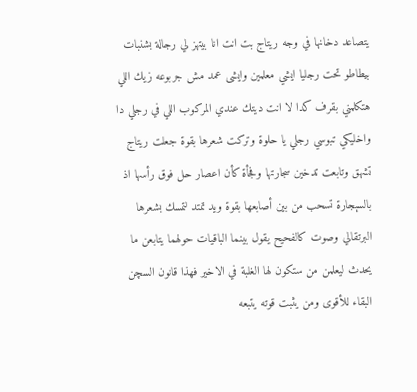يتصاعد دخانها في وجه ريتاج بت انت انا بيتهز لي رجالة بشنبات بيطاطو تحت رجليا ايشي معلمين وايشى عمد مش جربوعه زيك اللي هتكلمني بقرف كدا لا انت ديتك عندي المركوب اللي في رجلي دا واخليكي تبوسي رجلي يا حلوة وتركت شعرها بقوة جعلت ريتاج تشهق وتابعت تدخين سجارتها وفجأة كأن اعصار حل فوق رأسها اذ بالسېجارة تسحب من بين أصابعها بقوة ويد تمتد لتمسك بشعرها البرتقالي وصوت كالفحيح يقول بينما الباقيات حولهما يتابعن ما يحدث ليعلمن من ستكون لها الغلبة في الاخير فهذا قانون السچن البقاء للأقوى ومن يثبت قوته يتبعه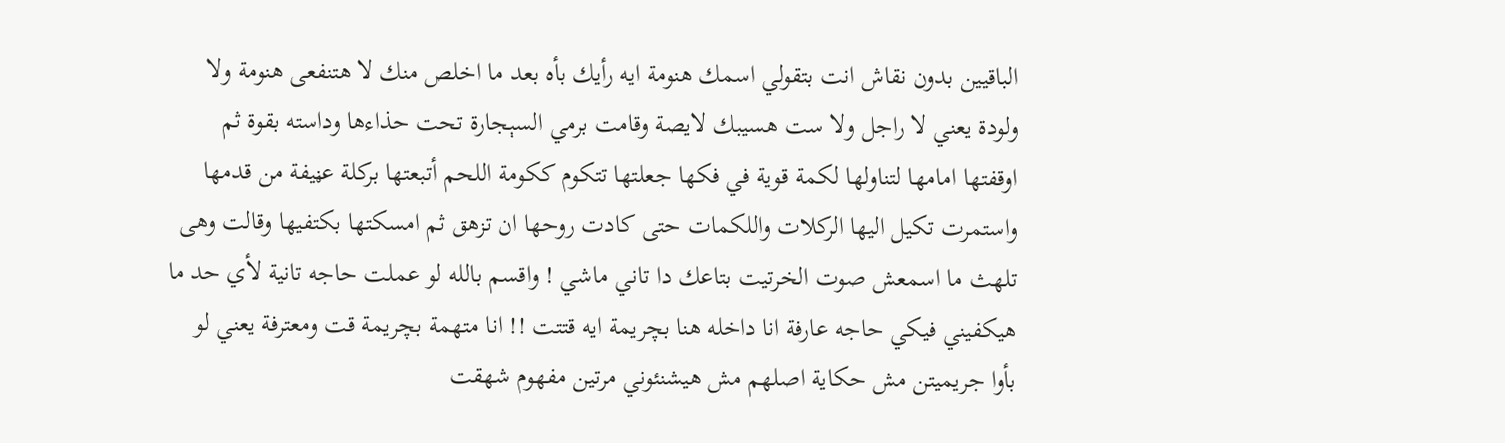الباقيين بدون نقاش انت بتقولي اسمك هنومة ايه رأيك بأه بعد ما اخلص منك لا هتنفعى هنومة ولا ولودة يعني لا راجل ولا ست هسيبك لايصة وقامت برمي السېجارة تحت حذاءها وداسته بقوة ثم اوقفتها امامها لتناولها لكمة قوية في فكها جعلتها تتكوم ككومة اللحم أتبعتها بركلة عڼيفة من قدمها واستمرت تكيل اليها الركلات واللكمات حتى كادت روحها ان تزهق ثم امسكتها بكتفيها وقالت وهى تلهث ما اسمعش صوت الخرتيت بتاعك دا تاني ماشي ! واقسم بالله لو عملت حاجه تانية لأي حد ما هيكفيني فيكي حاجه عارفة انا داخله هنا بچريمة ايه قتتت !! انا متهمة بچريمة قت ومعترفة يعني لو بأوا جريميتن مش حكاية اصلهم مش هيشنئوني مرتين مفهوم شهقت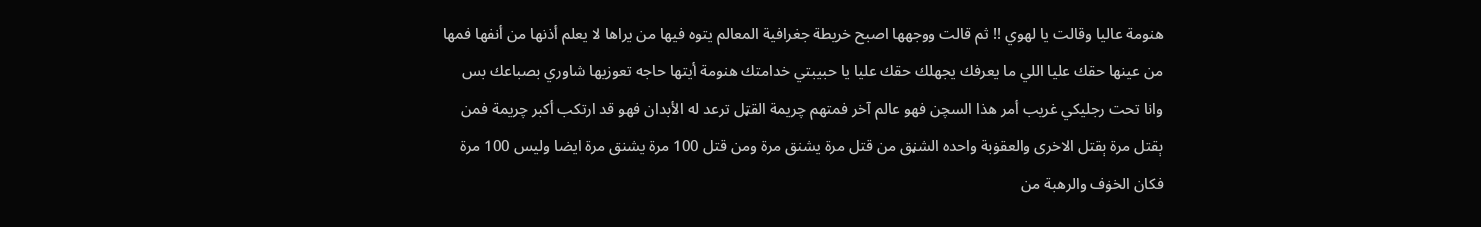هنومة عاليا وقالت يا لهوي !! ثم قالت ووجهها اصبح خريطة جغرافية المعالم يتوه فيها من يراها لا يعلم أذنها من أنفها فمها من عينها حقك عليا اللي ما يعرفك يجهلك حقك عليا يا حبيبتي خدامتك هنومة أيتها حاجه تعوزيها شاوري بصباعك بس وانا تحت رجليكي غريب أمر هذا السچن فهو عالم آخر فمتهم چريمة القټل ترعد له الأبدان فهو قد ارتكب أكبر چريمة فمن ېقتل مرة ېقتل الاخرى والعقۏبة واحده الشڼق من قتل مرة يشنق مرة ومن قتل 100 مرة يشنق مرة ايضا وليس 100 مرة فكان الخۏف والرهبة من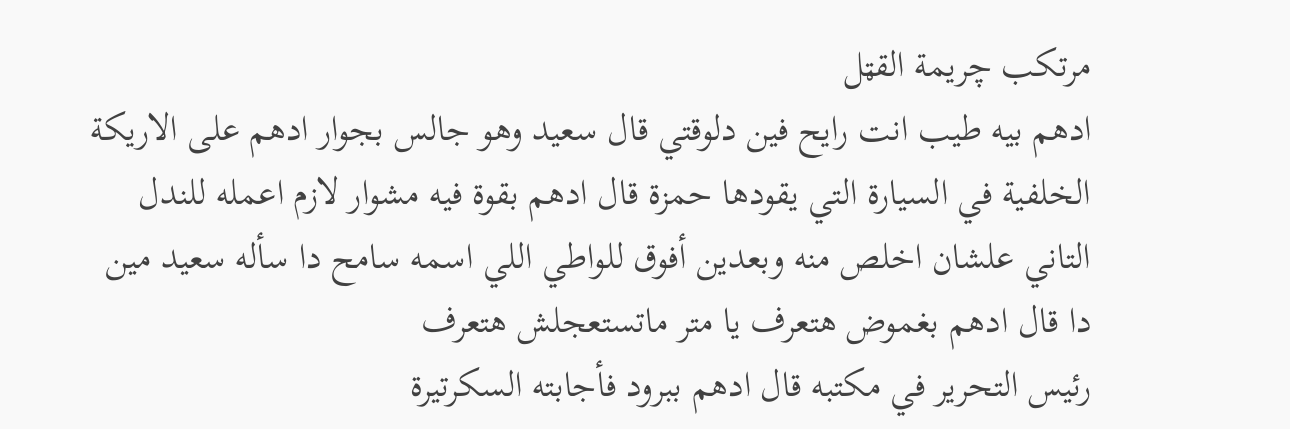مرتكب چريمة القټل
ادهم بيه طيب انت رايح فين دلوقتي قال سعيد وهو جالس بجوار ادهم على الاريكة الخلفية في السيارة التي يقودها حمزة قال ادهم بقوة فيه مشوار لازم اعمله للندل التاني علشان اخلص منه وبعدين أفوق للواطي اللي اسمه سامح دا سأله سعيد مين دا قال ادهم بغموض هتعرف يا متر ماتستعجلش هتعرف
رئيس التحرير في مكتبه قال ادهم ببرود فأجابته السكرتيرة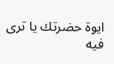ايوة حضرتك يا ترى فيه